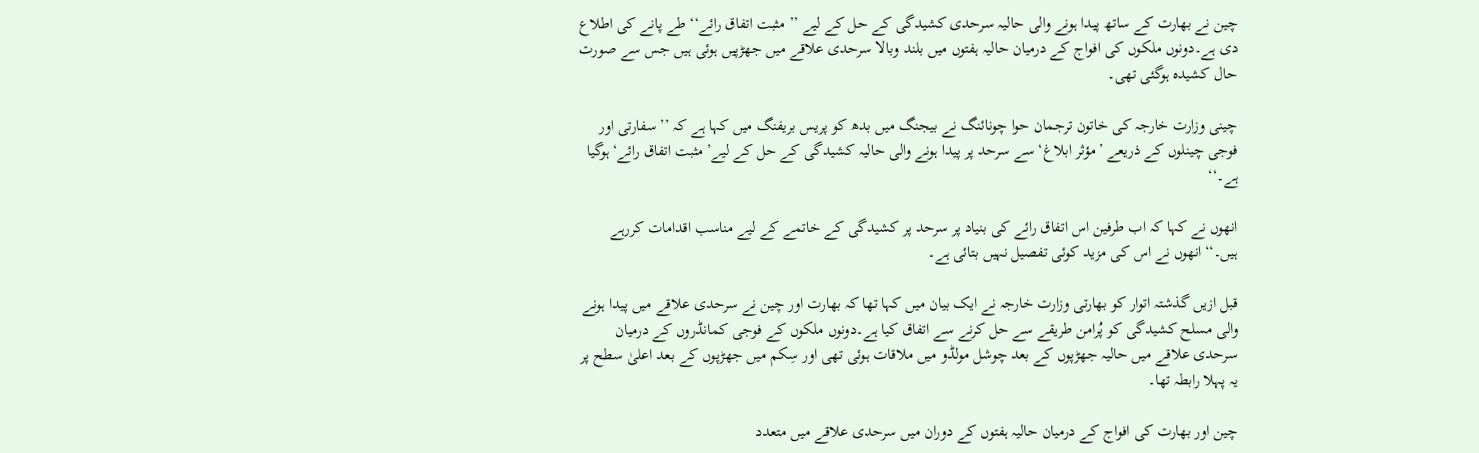چین نے بھارت کے ساتھ پیدا ہونے والی حالیہ سرحدی کشیدگی کے حل کے لیے ’’ مثبت اتفاق رائے‘‘ طے پانے کی اطلاع دی ہے۔دونوں ملکوں کی افواج کے درمیان حالیہ ہفتوں میں بلند وبالا سرحدی علاقے میں جھڑپیں ہوئی ہیں جس سے صورت حال کشیدہ ہوگئی تھی۔

چینی وزارت خارجہ کی خاتون ترجمان حوا چونائنگ نے بیجنگ میں بدھ کو پریس بریفنگ میں کہا ہے کہ ’’ سفارتی اور فوجی چینلوں کے ذریعے ’مؤثر ابلاغ‘ سے سرحد پر پیدا ہونے والی حالیہ کشیدگی کے حل کے لیے’مثبت اتفاق رائے‘ ہوگیا ہے۔‘‘

انھوں نے کہا کہ اب طرفین اس اتفاق رائے کی بنیاد پر سرحد پر کشیدگی کے خاتمے کے لیے مناسب اقدامات کررہے ہیں۔‘‘انھوں نے اس کی مزید کوئی تفصیل نہیں بتائی ہے۔

قبل ازیں گذشتہ اتوار کو بھارتی وزارت خارجہ نے ایک بیان میں کہا تھا کہ بھارت اور چین نے سرحدی علاقے میں پیدا ہونے والی مسلح کشیدگی کو پُرامن طریقے سے حل کرنے سے اتفاق کیا ہے۔دونوں ملکوں کے فوجی کمانڈروں کے درمیان سرحدی علاقے میں حالیہ جھڑپوں کے بعد چوشل مولڈو میں ملاقات ہوئی تھی اور سِکم میں جھڑپوں کے بعد اعلیٰ سطح پر یہ پہلا رابطہ تھا۔

چین اور بھارت کی افواج کے درمیان حالیہ ہفتوں کے دوران میں سرحدی علاقے میں متعدد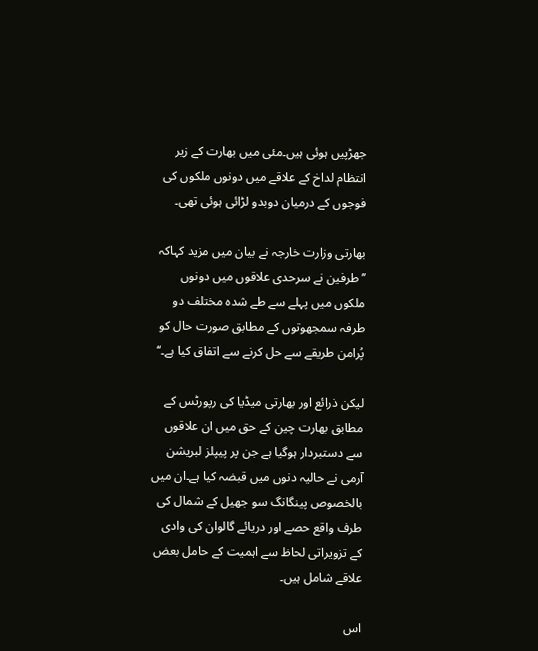جھڑپیں ہوئی ہیں۔مئی میں بھارت کے زیر انتظام لداخ کے علاقے میں دونوں ملکوں کی فوجوں کے درمیان دوبدو لڑائی ہوئی تھی۔

بھارتی وزارت خارجہ نے بیان میں مزید کہاکہ ’’طرفین نے سرحدی علاقوں میں دونوں ملکوں میں پہلے سے طے شدہ مختلف دو طرفہ سمجھوتوں کے مطابق صورت حال کو پُرامن طریقے سے حل کرنے سے اتفاق کیا ہے۔‘‘

لیکن ذرائع اور بھارتی میڈیا کی رپورٹس کے مطابق بھارت چین کے حق میں ان علاقوں سے دستبردار ہوگیا ہے جن پر پیپلز لبریشن آرمی نے حالیہ دنوں میں قبضہ کیا ہے۔ان میں بالخصوص پینگانگ سو جھیل کے شمال کی طرف واقع حصے اور دریائے گالوان کی وادی کے تزویراتی لحاظ سے اہمیت کے حامل بعض علاقے شامل ہیں۔

اس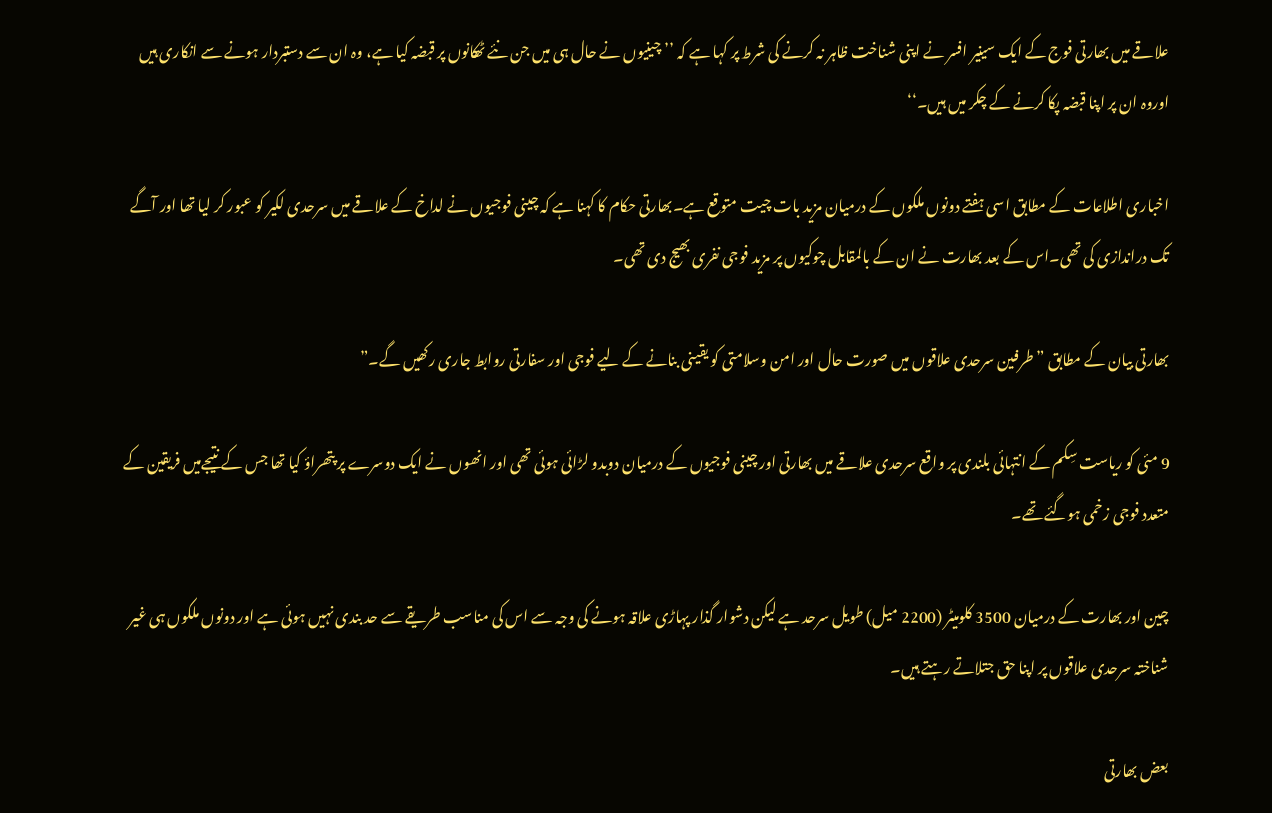علاقے میں بھارتی فوج کے ایک سینیر افسر نے اپنی شناخت ظاہر نہ کرنے کی شرط پر کہا ہے کہ ’’ چینیوں نے حال ہی میں جن نئے ٹھکانوں پر قبضہ کیا ہے، وہ ان سے دستبردار ہونے سے انکاری ہیں اوروہ ان پر اپنا قبضہ پکا کرنے کے چکر میں ہیں۔‘‘

اخباری اطلاعات کے مطابق اسی ہفتے دونوں ملکوں کے درمیان مزید بات چیت متوقع ہے۔بھارتی حکام کا کہنا ہے کہ چینی فوجیوں نے لداخ کے علاقے میں سرحدی لکیر کو عبور کر لیا تھا اور آگے تک دراندازی کی تھی۔اس کے بعد بھارت نے ان کے بالمقابل چوکیوں پر مزید فوجی نفری بھیج دی تھی۔

بھارتی بیان کے مطابق ” طرفین سرحدی علاقوں میں صورت حال اور امن وسلامتی کو یقینی بنانے کے لیے فوجی اور سفارتی روابط جاری رکھیں گے۔”

9 مئی کو ریاست سِکم کے انتہائی بلندی پر واقع سرحدی علاقے میں بھارتی اور چینی فوجیوں کے درمیان دوبدو لڑائی ہوئی تھی اور انھوں نے ایک دوسرے پر پتھراؤ کیا تھا جس کے نتیجےمیں فریقین کے متعدد فوجی زخمی ہوگئے تھے۔

چین اور بھارت کے درمیان 3500 کلومیٹر (2200 میل) طویل سرحد ہے لیکن دشوار گذار پہاڑی علاقہ ہونے کی وجہ سے اس کی مناسب طریقے سے حد بندی نہیں ہوئی ہے اور دونوں ملکوں ہی غیر شناختہ سرحدی علاقوں پر اپنا حق جتلاتے رہتے ہیں۔

بعض بھارتی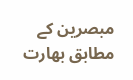مبصرین کے مطابق بھارت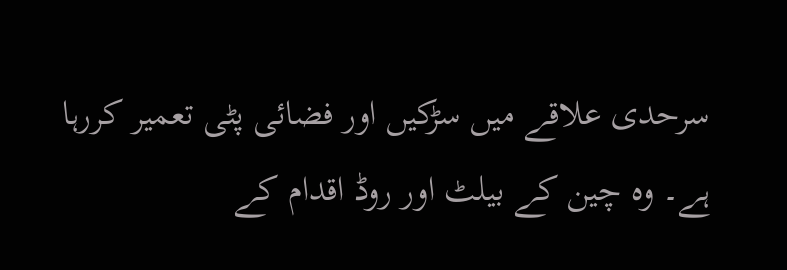سرحدی علاقے میں سڑکیں اور فضائی پٹی تعمیر کررہا ہے۔ وہ چین کے بیلٹ اور روڈ اقدام کے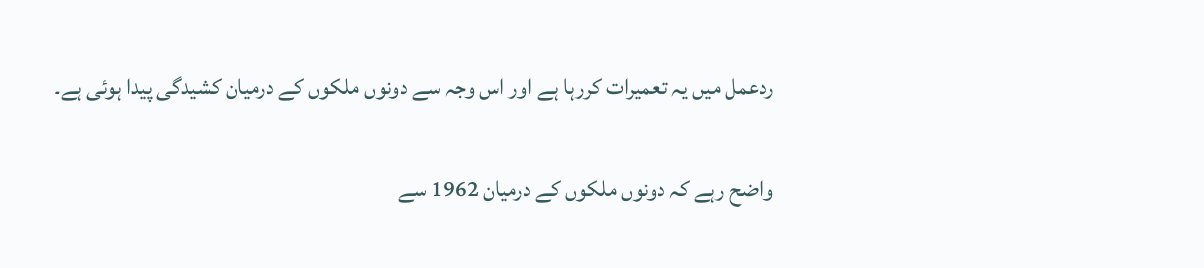ردعمل میں یہ تعمیرات کررہا ہے اور اس وجہ سے دونوں ملکوں کے درمیان کشیدگی پیدا ہوئی ہے۔

واضح رہے کہ دونوں ملکوں کے درمیان 1962 سے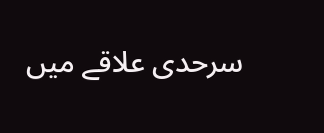سرحدی علاقے میں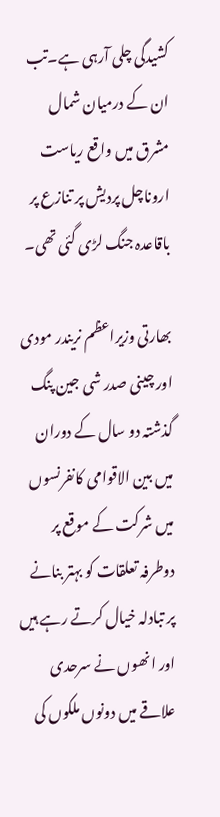کشیدگی چلی آرہی ہے۔تب ان کے درمیان شمال مشرق میں واقع ریاست اروناچل پردیش پر تنازع پر باقاعدہ جنگ لڑی گئی تھی۔

بھارتی وزیراعظم نریندر مودی اور چینی صدر شی جین پنگ گذشتہ دو سال کے دوران میں بین الاقوامی کانفرنسوں میں شرکت کے موقع پر دوطرفہ تعلقات کو بہتر بنانے پر تبادلہ خیال کرتے رہے ہیں اور انھوں نے سرحدی علاقے میں دونوں ملکوں کی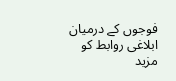فوجوں کے درمیان ابلاغی روابط کو مزید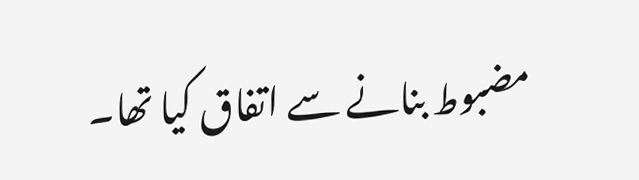مضبوط بنانے سے اتفاق کیا تھا۔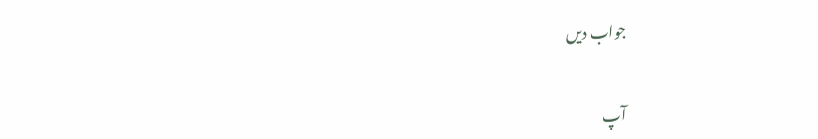جواب دیں

آپ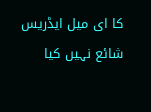کا ای میل ایڈریس شائع نہیں کیا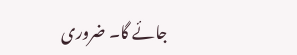جائے گا۔ ضروری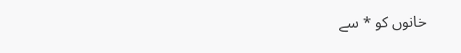خانوں کو * سے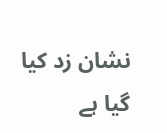نشان زد کیا گیا ہے